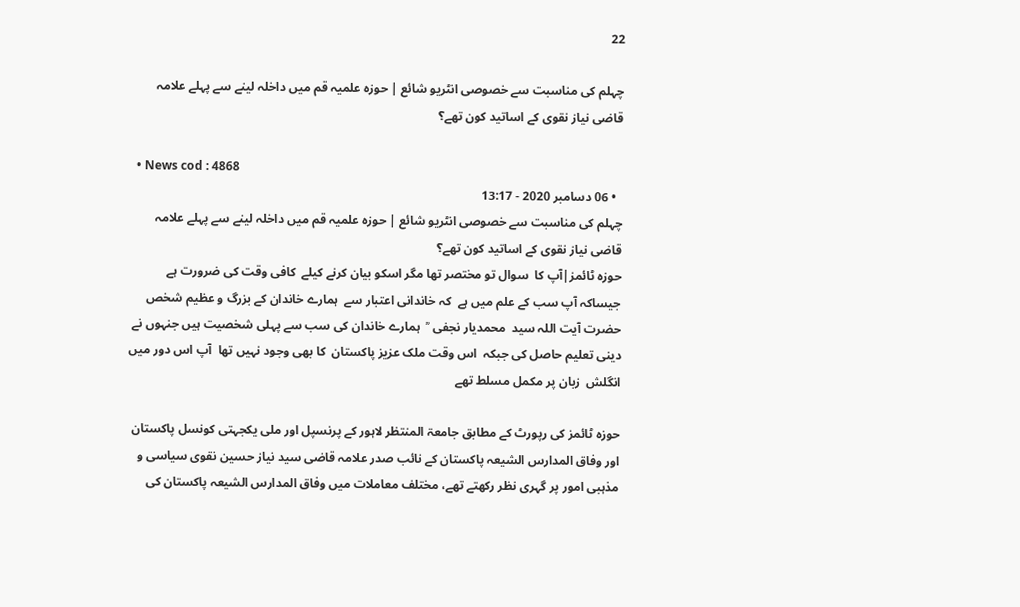22

چہلم کی مناسبت سے خصوصی انٹریو شائع | حوزہ علمیہ قم میں داخلہ لینے سے پہلے علامہ قاضی نیاز نقوی کے اساتید کون تھے؟

  • News cod : 4868
  • 06 دسامبر 2020 - 13:17
چہلم کی مناسبت سے خصوصی انٹریو شائع | حوزہ علمیہ قم میں داخلہ لینے سے پہلے علامہ قاضی نیاز نقوی کے اساتید کون تھے؟
حوزہ ٹائمز|آپ کا  سوال تو مختصر تھا مگر اسکو بیان کرنے کیلے  کافی وقت کی ضرورت ہے  جیساکہ آپ سب کے علم میں ہے  کہ خاندانی اعتبار سے  ہمارے خاندان کے بزرگ و عظیم شخص حضرت آیت اللہ سید  محمدیار نجفی  ؒ  ہمارے خاندان کی سب سے پہلی شخصیت ہیں جنہوں نے دینی تعلیم حاصل کی جبکہ  اس وقت ملک عزیز پاکستان  کا بھی وجود نہیں تھا  آپ اس دور میں انگلش  زبان پر مکمل مسلط تھے

حوزہ ٹائمز کی رپورٹ کے مطابق جامعۃ المنتظر لاہور کے پرنسپل اور ملی یکجہتی کونسل پاکستان اور وفاق المدارس الشیعہ پاکستان کے نائب صدر علامہ قاضی سید نیاز حسین نقوی سیاسی و مذہبی امور پر گہری نظر رکھتے تھے، مختلف معاملات میں وفاق المدارس الشیعہ پاکستان کی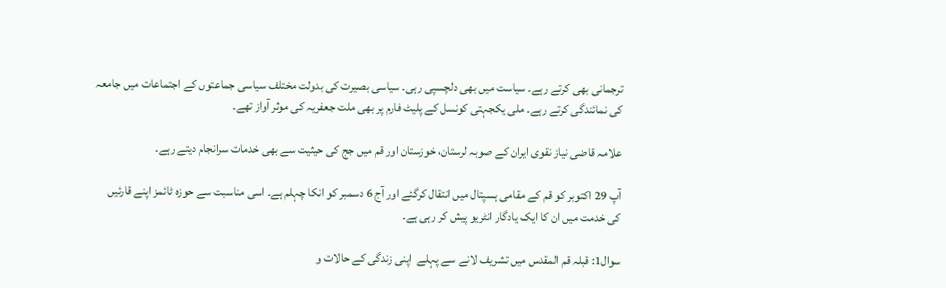ترجمانی بھی کرتے رہے۔ سیاست میں بھی دلچسپی رہی۔ سیاسی بصیرت کی بدولت مختلف سیاسی جماعتوں کے اجتماعات میں جامعہ کی نمائندگی کرتے رہے۔ ملی یکجہتی کونسل کے پلیٹ فارم پر بھی ملت جعفریہ کی موثر آواز تھے۔

علامہ قاضی نیاز نقوی ایران کے صوبہ لرستان، خوزستان اور قم میں جج کی حیثیت سے بھی خدمات سرانجام دیتے رہے۔

آپ 29 اکتوبر کو قم کے مقامی ہسپتال میں انتقال کرگئے اور آج 6 دسمبر کو انکا چہلم ہے۔ اسی مناسبت سے حوزہ ٹائمز اپنے قارئیں کی خدمت میں ان کا ایک یادگار انٹریو پیش کر رہی ہے۔

سوال1: قبلہ قم المقدس میں تشریف لانے سے پہلے  اپنی زندگی کے حالات و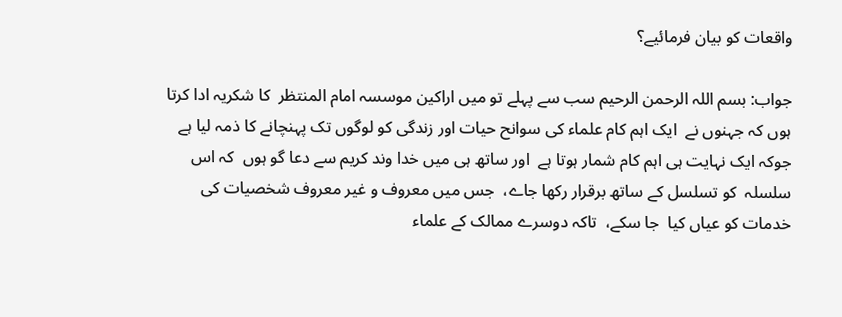واقعات کو بیان فرمائیے؟

جواب: بسم اللہ الرحمن الرحیم سب سے پہلے تو میں اراکین موسسہ امام المنتظر  کا شکریہ ادا کرتا ہوں کہ جہنوں نے  ایک اہم کام علماء کی سوانح حیات اور زندگی کو لوگوں تک پہنچانے کا ذمہ لیا ہے جوکہ ایک نہایت ہی اہم کام شمار ہوتا ہے  اور ساتھ ہی میں خدا وند کریم سے دعا گو ہوں  کہ اس سلسلہ  کو تسلسل کے ساتھ برقرار رکھا جاے،  جس میں معروف و غیر معروف شخصیات کی خدمات کو عیاں کیا  جا سکے،  تاکہ دوسرے ممالک کے علماء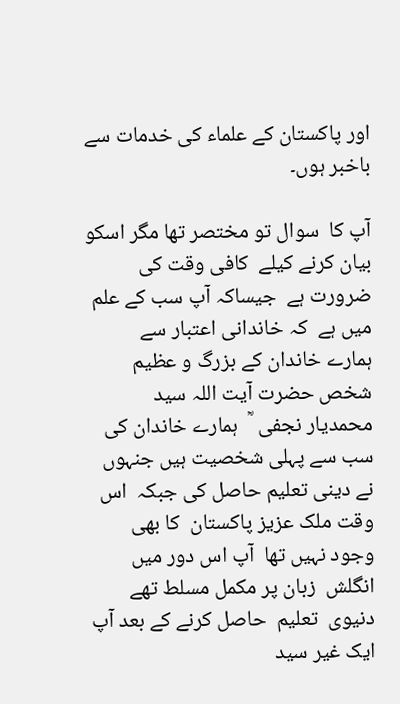اور پاکستان کے علماء کی خدمات سے باخبر ہوں۔

آپ کا  سوال تو مختصر تھا مگر اسکو بیان کرنے کیلے  کافی وقت کی ضرورت ہے  جیساکہ آپ سب کے علم میں ہے  کہ خاندانی اعتبار سے  ہمارے خاندان کے بزرگ و عظیم شخص حضرت آیت اللہ سید  محمدیار نجفی  ؒ  ہمارے خاندان کی سب سے پہلی شخصیت ہیں جنہوں نے دینی تعلیم حاصل کی جبکہ  اس وقت ملک عزیز پاکستان  کا بھی وجود نہیں تھا  آپ اس دور میں انگلش  زبان پر مکمل مسلط تھے  دنیوی  تعلیم  حاصل کرنے کے بعد آپ ایک غیر سید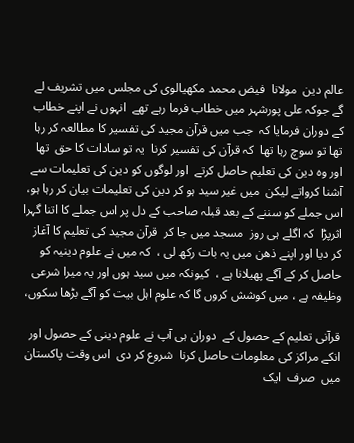عالم دین  مولانا  فیض محمد مکھیالوی کی مجلس میں تشریف لے گے جوکہ علی پورشہر میں خطاب فرما رہے تھے  انہوں نے اپنے خطاب کے دوران فرمایا کہ  جب میں قرآن مجید کی تفسیر کا مطالعہ کر رہا تھا تو سوچ رہا تھا  کہ قرآن کی تفسیر کرنا  یہ تو سادات کا حق  تھا  اور وہ دین کی تعلیم حاصل کرتے  اور لوگوں کو دین کی تعلیمات سے آشنا کرواتے لیکن  میں غیر سید ہو کر دین کی تعلیمات بیان کر رہا ہو، اس جملے کو سننے کے بعد قبلہ صاحب کے دل پر اس جملے کا اتنا گہرا اثرپڑا  کہ اگلے ہی روز  مسجد میں جا کر  قرآن مجید کی تعلیم کا آغاز کر دیا اور اپنے ذھن میں یہ بات رکھ لی ،  کہ میں نے علوم دینیہ کو حاصل کر کے آگے پھیلانا ہے ،  کیونکہ میں سید ہوں اور یہ میرا شرعی وظیفہ ہے ، میں کوشش کروں گا کہ علوم اہل بیت کو آگے بڑھا سکوں،

قرآنی تعلیم کے حصول کے  دوران ہی آپ نے علوم دینی کے حصول اور انکے مراکز کی معلومات حاصل کرنا  شروع کر دی  اس وقت پاکستان میں  صرف  ایک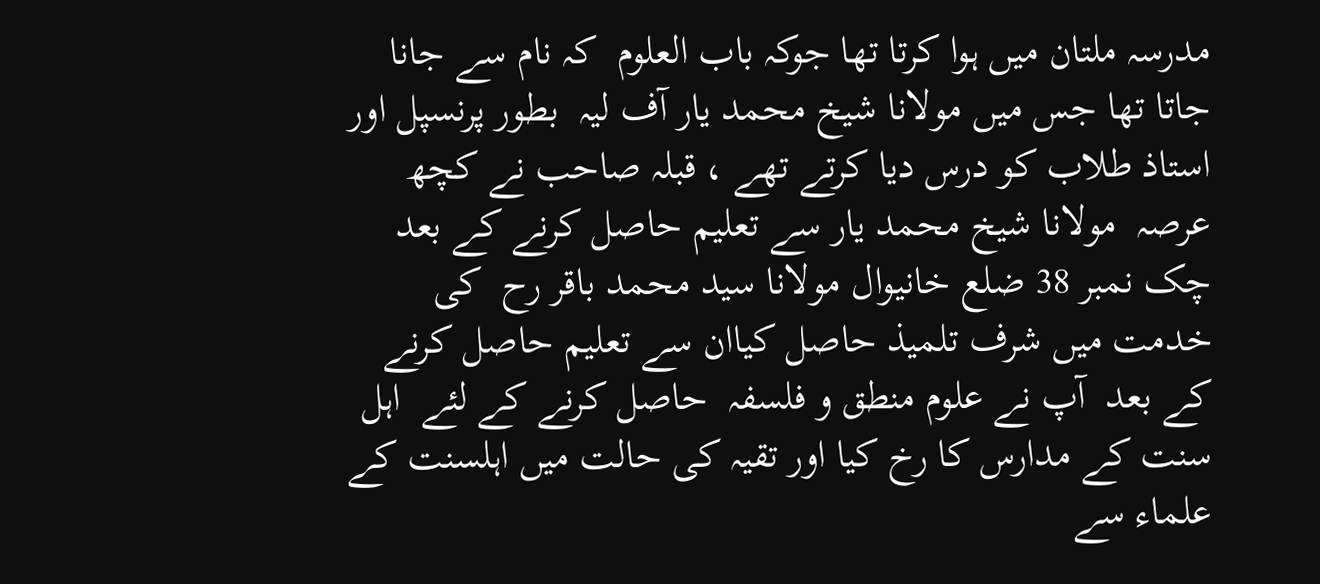مدرسہ ملتان میں ہوا کرتا تھا جوکہ باب العلوم  کہ نام سے جانا جاتا تھا جس میں مولانا شیخ محمد یار آف لیہ  بطور پرنسپل اور استاذ طلاب کو درس دیا کرتے تھے ، قبلہ صاحب نے کچھ عرصہ  مولانا شیخ محمد یار سے تعلیم حاصل کرنے کے بعد چک نمبر 38 ضلع خانیوال مولانا سید محمد باقر رح  کی خدمت میں شرف تلمیذ حاصل کیاان سے تعلیم حاصل کرنے کے بعد  آپ نے علوم منطق و فلسفہ  حاصل کرنے کے لئے  اہل سنت کے مدارس کا رخ کیا اور تقیہ کی حالت میں اہلسنت کے علماء سے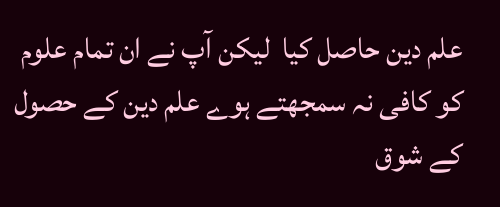علم دین حاصل کیا  لیکن آپ نے ان تمام علوم کو کافی نہ سمجھتے ہوے علم دین کے حصول  کے شوق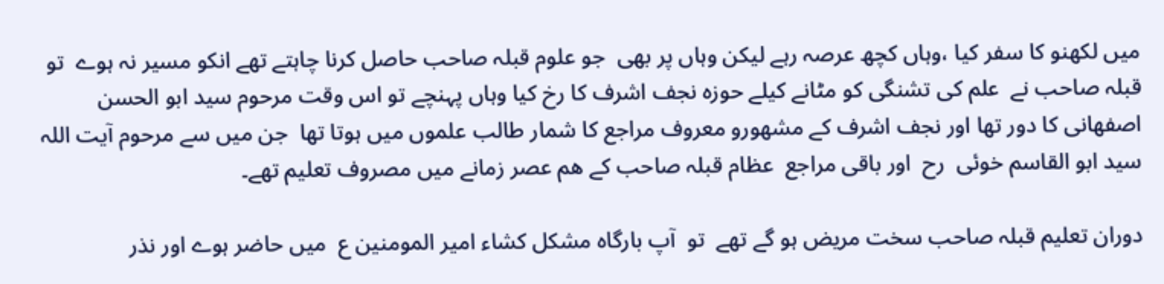میں لکھنو کا سفر کیا ،وہاں کچھ عرصہ رہے لیکن وہاں پر بھی  جو علوم قبلہ صاحب حاصل کرنا چاہتے تھے انکو مسیر نہ ہوے  تو قبلہ صاحب نے  علم کی تشنگی کو مٹانے کیلے حوزہ نجف اشرف کا رخ کیا وہاں پہنچے تو اس وقت مرحوم سید ابو الحسن اصفھانی کا دور تھا اور نجف اشرف کے مشھورو معروف مراجع کا شمار طالب علموں میں ہوتا تھا  جن میں سے مرحوم آیت اللہ سید ابو القاسم خوئی  رح  اور باقی مراجع  عظام قبلہ صاحب کے ھم عصر زمانے میں مصروف تعلیم تھے۔

دوران تعلیم قبلہ صاحب سخت مریض ہو گے تھے  تو  آپ بارگاہ مشکل کشاء امیر المومنین ع  میں حاضر ہوے اور نذر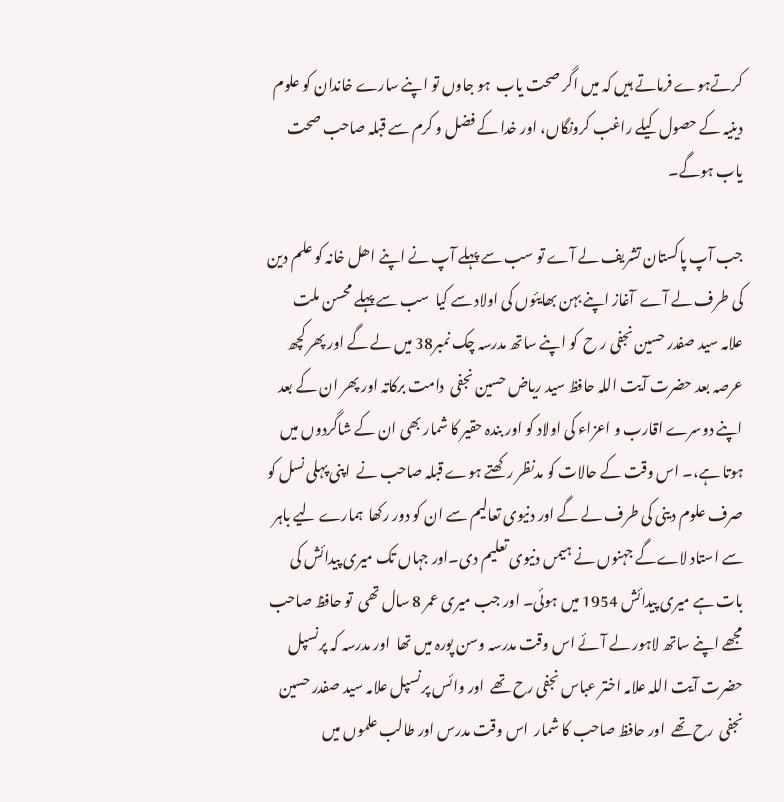کرتےہوے فرماتے ہیں کہ میں اگر صحت یاب  ہو جاوں تو اپنے سارے خاندان کو علوم دینیہ کے حصول کیلے راغب کرونگاں، اور خدا کے فضل و کرم سے قبلہ صاحب صحت یاب ہوگے۔

جب آپ پاکستان تشریف لے آے تو سب سے پہلے آپ نے اپنے اھل خانہ کو علم دین کی طرف لے آے  آغاز اپنے بہن بھایئوں کی اولاد سے کیا  سب سے پہلے محسن ملت علامہ سید صفدر حسین نجفی ر ح  کو اپنے ساتھ مدرسہ چک نمبر38 میں لے گے اور پھر کچھ عرصہ بعد حضرت آیت اللہ حافظ سید ریاض حسین نجفی  دامت برکاتہ اور پھر ان کے بعد اپنے دوسرے اقارب و اعزاء کی اولاد کو اور بندہ حقیر کا شمار بھی ان کے شاگردوں میں ہوتا ہے،۔ اس وقت کے حالات کو مدنظر رکھتے ہوے قبلہ صاحب نے  اپنی پہلی نسل کو  صرف علوم دینی کی طرف لے گے اور دنیوی تعالیم سے ان کو دور رکھا  ہمارے لیے باہر سے استاد لاےگے جہنوں نے ہیمں دنیوی تعلیم دی۔اور جہاں تک میری پیدائش کی بات ہے میری پیدائش 1954 میں ہوئی۔ اور جب میری عمر 8 سال تھی  تو حافظ صاحب مجھے اپنے ساتھ لاہور لے آئے اس وقت مدرسہ وسن پورہ میں تھا  اور مدرسہ کہ پرنسپل  حضرت آیت اللہ علامہ اختر عباس نجفی رح تھے  اور وائس پرنسپل علامہ سید صفدر حسین نجفی  رح تھے  اور حافظ صاحب کا شمار  اس وقت مدرس اور طالب علموں میں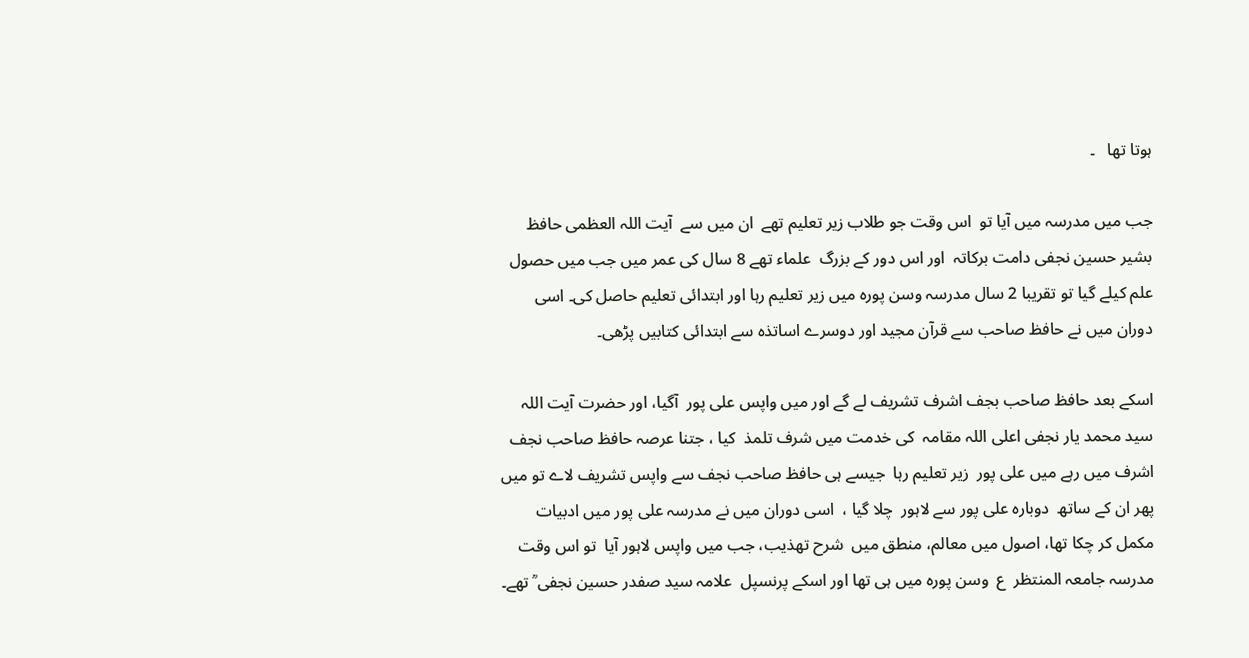ہوتا تھا   ۔

جب میں مدرسہ میں آیا تو  اس وقت جو طلاب زیر تعلیم تھے  ان میں سے  آیت اللہ العظمی حافظ بشیر حسین نجفی دامت برکاتہ  اور اس دور کے بزرگ  علماء تھے 8 سال کی عمر میں جب میں حصول علم کیلے گیا تو تقریبا 2 سال مدرسہ وسن پورہ میں زیر تعلیم رہا اور ابتدائی تعلیم حاصل کی۔ اسی دوران میں نے حافظ صاحب سے قرآن مجید اور دوسرے اساتذہ سے ابتدائی کتابیں پڑھی۔

اسکے بعد حافظ صاحب بجف اشرف تشریف لے گے اور میں واپس علی پور  آگیا، اور حضرت آیت اللہ سید محمد یار نجفی اعلی اللہ مقامہ  کی خدمت میں شرف تلمذ  کیا ، جتنا عرصہ حافظ صاحب نجف اشرف میں رہے میں علی پور  زیر تعلیم رہا  جیسے ہی حافظ صاحب نجف سے واپس تشریف لاے تو میں پھر ان کے ساتھ  دوبارہ علی پور سے لاہور  چلا گیا ،  اسی دوران میں نے مدرسہ علی پور میں ادبیات  مکمل کر چکا تھا، اصول میں معالم، منطق میں  شرح تھذیب، جب میں واپس لاہور آیا  تو اس وقت  مدرسہ جامعہ المنتظر  ع  وسن پورہ میں ہی تھا اور اسکے پرنسپل  علامہ سید صفدر حسین نجفی ؒ تھے۔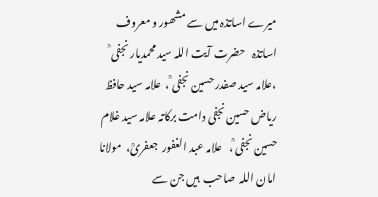میرے اساتذہ میں سے مشھور و معروف  اساتذہ   حضرت آیت اللہ سید محمدیار نجفی ؒ ،علامہ سید صفدر حسین نجفی ؒ،  علامہ سید حافظ ریاض حسین نجفی دامت برکاتہ علامہ سید غلام حسین نجفی ؒ،   علامہ عبد الغفور  جعفریؒ،  مولانا امان اللہ  صاحب  ہیں جن سے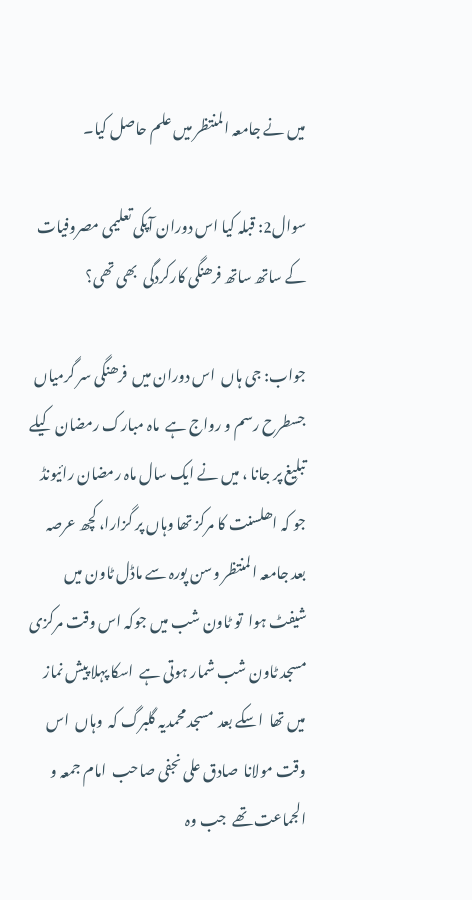میں نے جامعہ المنتظر میں علم حاصل کیا۔

سوال2: قبلہ کیا اس دوران آپکی تعلیمی مصروفیات کے ساتھ ساتھ فرھنگی کارکردگی  بھی تھی؟

جواب: جی ہاں  اس دوران میں  فرھنگی سر گرمیاں جسطرح رسم و رواج ہے  ماہ مبارک رمضان  کیلے تبلیغ پر جانا ، میں نے ایک سال ماہ رمضان رائیونڈ جو کہ اھلسنت کا مرکز تھا وہاں پر گزارا، کچھ عرصہ بعد جامعہ المنتظر وسن پورہ سے ماڈل ٹاون میں شیفٹ ہوا  تو ٹاون شب میں جوکہ اس وقت مرکزی مسجد ٹاون شب شمار ہوتی ہے  اسکا پہلا پیش نماز میں تھا  اسکے بعد  مسجد محمدیہ گلبرگ کہ  وہاں  اس وقت مولانا  صادق علی نجفی صاحب  امام جمعہ و الجماعت تھے  جب وہ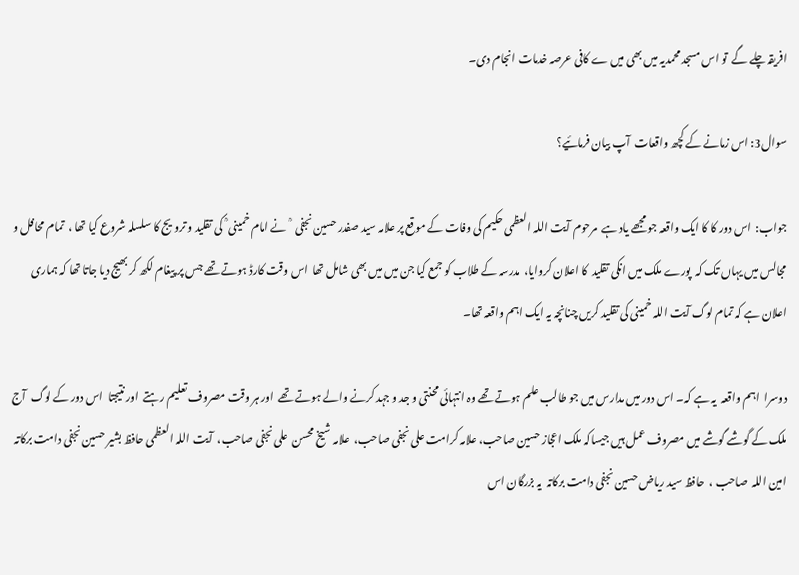افریقہ چلے گے  تو اس مسجد محمدیہ میں بھی میں ے کافی عرصہ خدمات انجام دی۔

سوال3: اس زمانے کے کچھ واقعات  آپ بیان فرمائیے؟

جواب:  اس دور کا کا ایک واقعہ جو مجھے یاد ہے  مرحوم آیت اللہ العظمی حکیم کی وفات کے موقع پر علامہ سید صفدر حسین نجفی  ؒ  نے امام خمینی ؒ  کی تقلید و ترویج کا سلسلہ شروع کیا تھا ،  تمام محافل و مجالس میں یہاں تک کہ  پورے ملک میں انکی تقلید  کا اعلان کروایا،  مدرسہ کے طلاب کو جمع کیا جن میں میں بھی شامل تھا  اس وقت کارڈ ہوتے تھے جس پر پیغام لکھ کر بھیج دیا جاتا تھا کہ ہماری اعلان ہے کہ تمام لوگ آیت اللہ خمینی کی تقلید کریں چنانچہ یہ ایک اہم واقعہ تھا۔

دوسرا  اہم واقعہ  یہ ہے کہ۔ اس دور میں مدارس میں جو طالب علم ہوتے تھے وہ انتہائی محنتی و جد و جہد کرنے والے ہوتے تھے  اور ہر وقت مصروف تعلیم رہتے  اور نتیجتا  اس دور کے لوگ  آج ملک کے گوشے گوشے میں مصروف عمل ہیں جیساکہ ملک اعجاز حسین صاحب، علامہ کرامت علی نجفی صاحب،  علامہ شیخ محسن  علی نجفی صاحب،  آیت اللہ العظمی حافظ بشیر حسین نجفی دامت برکاتہ   امین اللہ  صاحب ،  حافظ سید ریاض حسین نجفی دامت برکاتہ  یہ بزرگان اس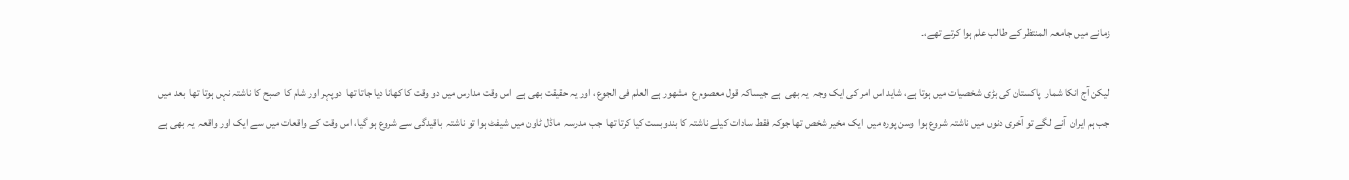زمانے میں جامعہ المنتظر کے طالب علم ہوا کرتے تھے،۔

لیکن آج انکا شمار  پاکستان کی بڑی شخصیات میں ہوتا ہے، شاید اس امر کی ایک وجہ  یہ بھی  ہے جیساکہ قول معصوم ع  مشھور ہے العلم فی الجوع ، اور یہ حقیقت بھی ہے  اس وقت مدارس میں دو وقت کا کھانا دیا جاتا تھا  دوپہر اور شام کا  صبح کا ناشتہ نہں ہوتا تھا  بعد میں جب ہم ایران  آنے لگے تو آخری دنوں میں ناشتہ شروع ہوا  وسن پورہ میں  ایک مخیر شخص تھا جوکہ فقط سادات کیلے ناشتہ کا بندوبست کیا کرتا تھا  جب مدرسہ  ماڈل ٹاون میں شیفٹ ہوا تو ناشتہ  باقیدگی سے شروع ہو گیا، اس وقت کے واقعات میں سے ایک اور واقعہ  یہ بھی ہے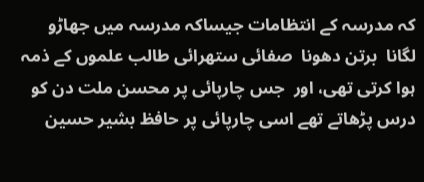کہ مدرسہ کے انتظامات جیساکہ مدرسہ میں جھاڑو لگانا  برتن دھونا  صفائی ستھرائی طالب علموں کے ذمہ ہوا کرتی تھی، اور  جس چارپائی پر محسن ملت دن کو درس پڑھاتے تھے اسی چارپائی پر حافظ بشیر حسین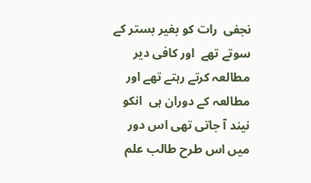نجفی  رات کو بغیر بستر کے سوتے تھے  اور کافی دیر مطالعہ کرتے رہتے تھے اور مطالعہ کے دوران ہی  انکو نیند آ جاتی تھی اس دور میں اس طرح طالب علم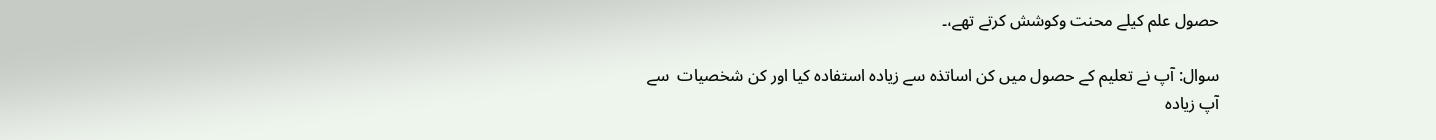حصول علم کیلے محنت وکوشش کرتے تھے،۔

سوال: آپ نے تعلیم کے حصول میں کن اساتذہ سے زیادہ استفادہ کیا اور کن شخصیات  سے آپ زیادہ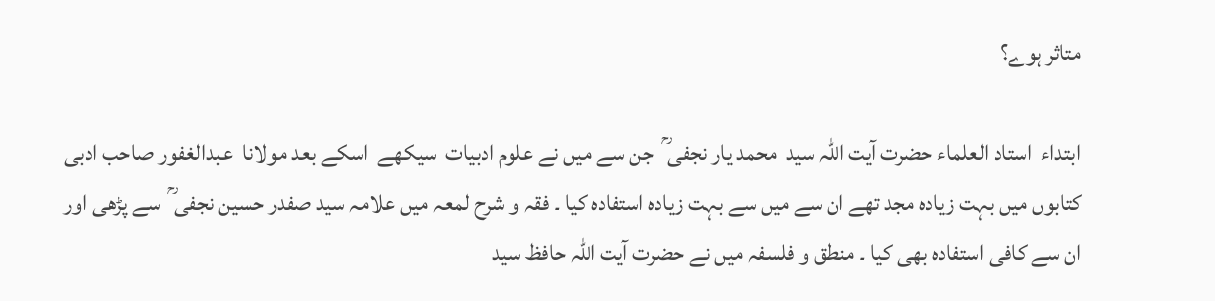متاثر ہوے؟

ابتداء  استاد العلماء حضرت آیت اللہ سید  محمد یار نجفی ؒ  جن سے میں نے علوم ادبیات  سیکھے  اسکے بعد مولانا  عبدالغفور صاحب ادبی کتابوں میں بہت زیادہ مجد تھے ان سے میں سے بہت زیادہ استفادہ کیا ۔ فقہ و شرح لمعہ میں علامہ سید صفدر حسین نجفی ؒ  سے پڑھی اور ان سے کافی استفادہ بھی کیا ۔ منطق و فلسفہ میں نے حضرت آیت اللہ حافظ سید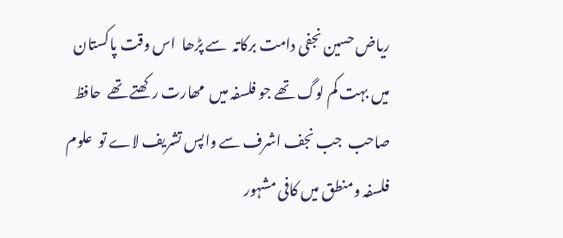ریاض حسین نجفی دامت برکاتہ  سے پڑھا  اس وقت پاکستان میں بہت کم لوگ تھے جو فلسفہ میں  مھارت رکھتے تھے  حافظ صاحب  جب نجف اشرف سے واپس تشریف لاے تو  علوم فلسفہ ومنطق میں کافی مشہور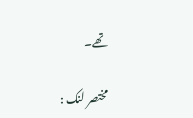تھے۔

مختصر لنک :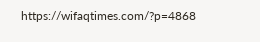https://wifaqtimes.com/?p=4868